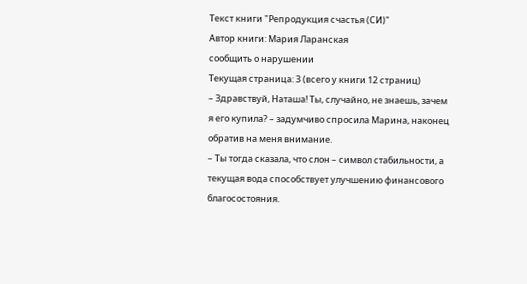Текст книги "Репродукция счастья (СИ)"
Автор книги: Мария Ларанская
сообщить о нарушении
Текущая страница: 3 (всего у книги 12 страниц)
– Здравствуй, Наташа! Ты, случайно, не знаешь, зачем я его купила? – задумчиво спросила Марина, наконец обратив на меня внимание.
– Ты тогда сказала, что слон – символ стабильности, а текущая вода способствует улучшению финансового благосостояния.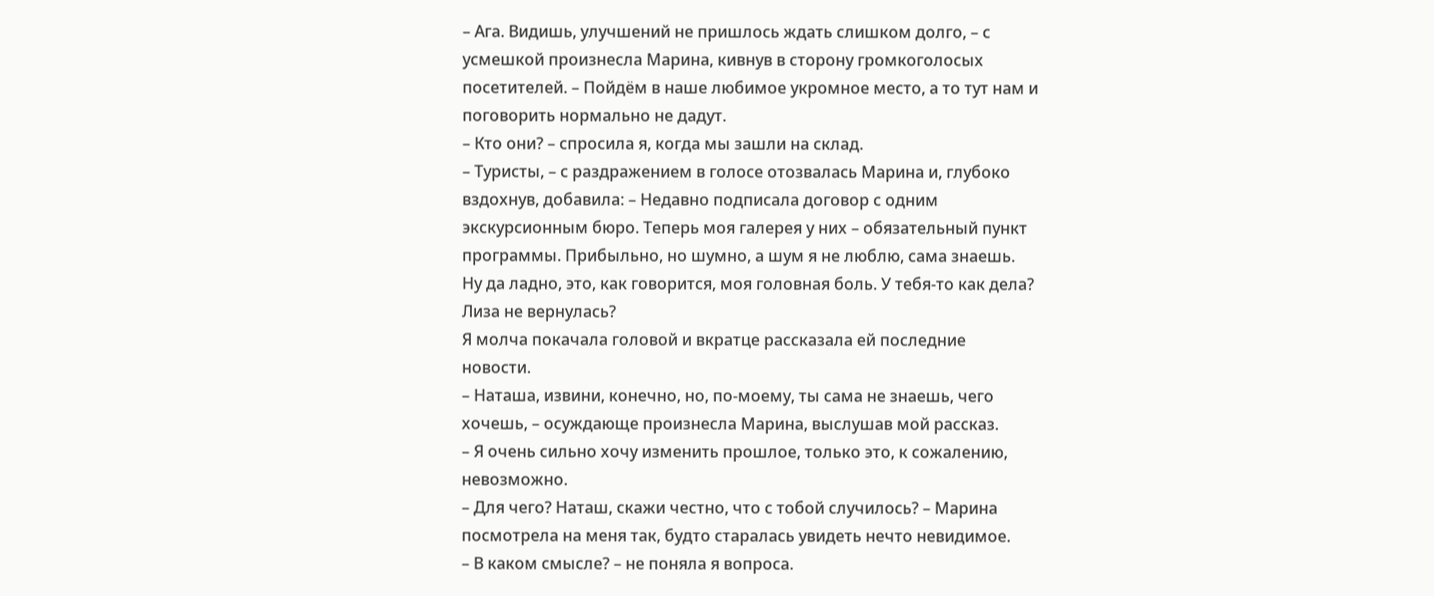– Ага. Видишь, улучшений не пришлось ждать слишком долго, – с усмешкой произнесла Марина, кивнув в сторону громкоголосых посетителей. – Пойдём в наше любимое укромное место, а то тут нам и поговорить нормально не дадут.
– Кто они? – спросила я, когда мы зашли на склад.
– Туристы, – с раздражением в голосе отозвалась Марина и, глубоко вздохнув, добавила: – Недавно подписала договор с одним экскурсионным бюро. Теперь моя галерея у них – обязательный пункт программы. Прибыльно, но шумно, а шум я не люблю, сама знаешь. Ну да ладно, это, как говорится, моя головная боль. У тебя-то как дела? Лиза не вернулась?
Я молча покачала головой и вкратце рассказала ей последние новости.
– Наташа, извини, конечно, но, по-моему, ты сама не знаешь, чего хочешь, – осуждающе произнесла Марина, выслушав мой рассказ.
– Я очень сильно хочу изменить прошлое, только это, к сожалению, невозможно.
– Для чего? Наташ, скажи честно, что с тобой случилось? – Марина посмотрела на меня так, будто старалась увидеть нечто невидимое.
– В каком смысле? – не поняла я вопроса.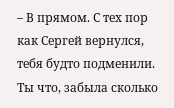– В прямом. С тех пор как Сергей вернулся, тебя будто подменили. Ты что, забыла сколько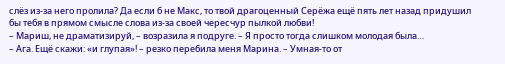слёз из-за него пролила? Да если б не Макс, то твой драгоценный Серёжа ещё пять лет назад придушил бы тебя в прямом смысле слова из-за своей чересчур пылкой любви!
– Мариш, не драматизируй, – возразила я подруге. – Я просто тогда слишком молодая была…
– Ага. Ещё скажи: «и глупая»! – резко перебила меня Марина. – Умная-то от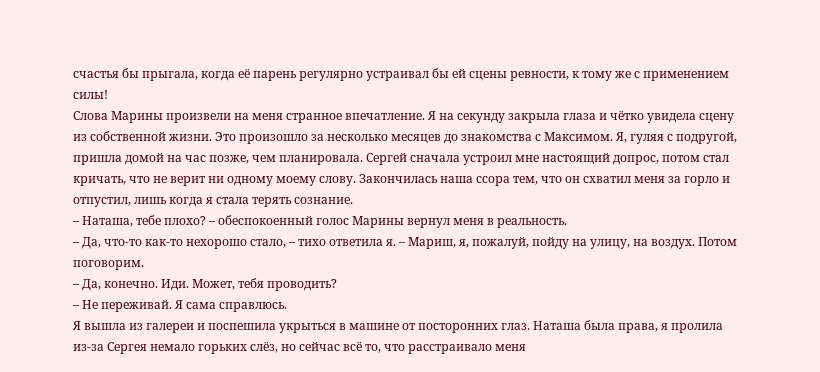счастья бы прыгала, когда её парень регулярно устраивал бы ей сцены ревности, к тому же с применением силы!
Слова Марины произвели на меня странное впечатление. Я на секунду закрыла глаза и чётко увидела сцену из собственной жизни. Это произошло за несколько месяцев до знакомства с Максимом. Я, гуляя с подругой, пришла домой на час позже, чем планировала. Сергей сначала устроил мне настоящий допрос, потом стал кричать, что не верит ни одному моему слову. Закончилась наша ссора тем, что он схватил меня за горло и отпустил, лишь когда я стала терять сознание.
– Наташа, тебе плохо? – обеспокоенный голос Марины вернул меня в реальность.
– Да, что-то как-то нехорошо стало, – тихо ответила я. – Мариш, я, пожалуй, пойду на улицу, на воздух. Потом поговорим.
– Да, конечно. Иди. Может, тебя проводить?
– Не переживай. Я сама справлюсь.
Я вышла из галереи и поспешила укрыться в машине от посторонних глаз. Наташа была права, я пролила из-за Сергея немало горьких слёз, но сейчас всё то, что расстраивало меня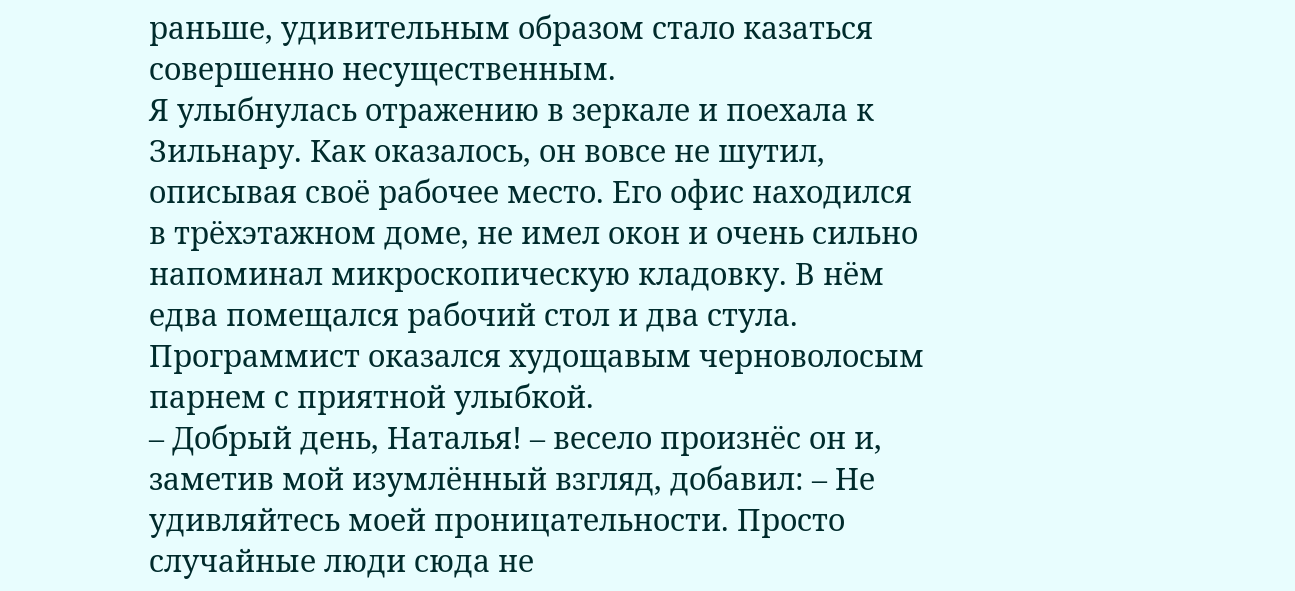раньше, удивительным образом стало казаться совершенно несущественным.
Я улыбнулась отражению в зеркале и поехала к Зильнару. Как оказалось, он вовсе не шутил, описывая своё рабочее место. Его офис находился в трёхэтажном доме, не имел окон и очень сильно напоминал микроскопическую кладовку. В нём едва помещался рабочий стол и два стула. Программист оказался худощавым черноволосым парнем с приятной улыбкой.
– Добрый день, Наталья! – весело произнёс он и, заметив мой изумлённый взгляд, добавил: – Не удивляйтесь моей проницательности. Просто случайные люди сюда не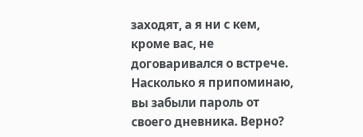заходят, а я ни с кем, кроме вас, не договаривался о встрече. Насколько я припоминаю, вы забыли пароль от своего дневника. Верно?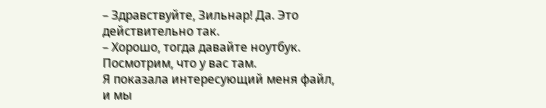– Здравствуйте, Зильнар! Да. Это действительно так.
– Хорошо, тогда давайте ноутбук. Посмотрим, что у вас там.
Я показала интересующий меня файл, и мы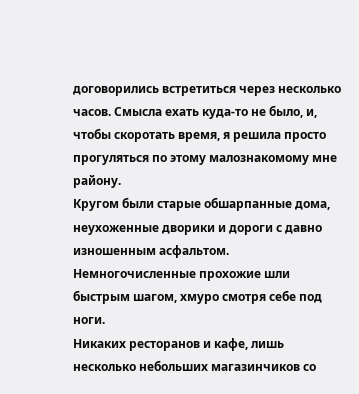договорились встретиться через несколько часов. Смысла ехать куда-то не было, и, чтобы скоротать время, я решила просто прогуляться по этому малознакомому мне району.
Кругом были старые обшарпанные дома, неухоженные дворики и дороги с давно изношенным асфальтом. Немногочисленные прохожие шли быстрым шагом, хмуро смотря себе под ноги.
Никаких ресторанов и кафе, лишь несколько небольших магазинчиков со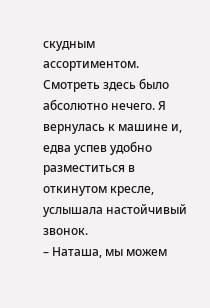скудным ассортиментом. Смотреть здесь было абсолютно нечего. Я вернулась к машине и, едва успев удобно разместиться в откинутом кресле, услышала настойчивый звонок.
– Наташа, мы можем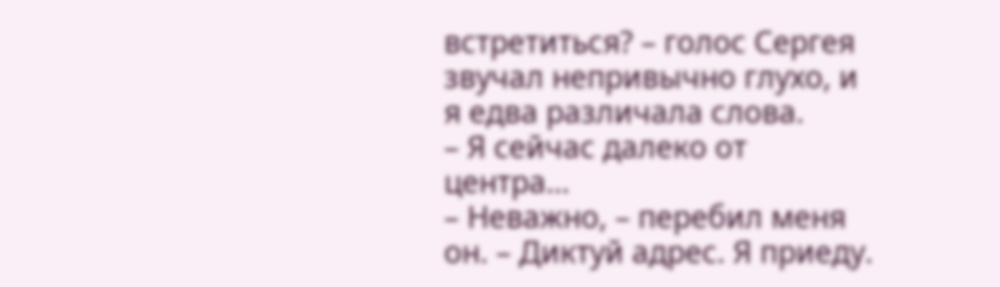встретиться? – голос Сергея звучал непривычно глухо, и я едва различала слова.
– Я сейчас далеко от центра…
– Неважно, – перебил меня он. – Диктуй адрес. Я приеду.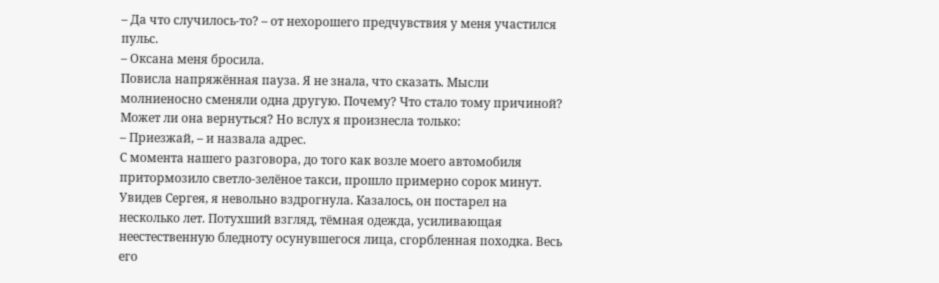– Да что случилось-то? – от нехорошего предчувствия у меня участился пульс.
– Оксана меня бросила.
Повисла напряжённая пауза. Я не знала, что сказать. Мысли молниеносно сменяли одна другую. Почему? Что стало тому причиной? Может ли она вернуться? Но вслух я произнесла только:
– Приезжай, – и назвала адрес.
С момента нашего разговора, до того как возле моего автомобиля притормозило светло-зелёное такси, прошло примерно сорок минут. Увидев Сергея, я невольно вздрогнула. Казалось, он постарел на несколько лет. Потухший взгляд, тёмная одежда, усиливающая неестественную бледноту осунувшегося лица, сгорбленная походка. Весь его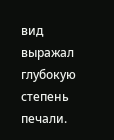вид выражал глубокую степень печали.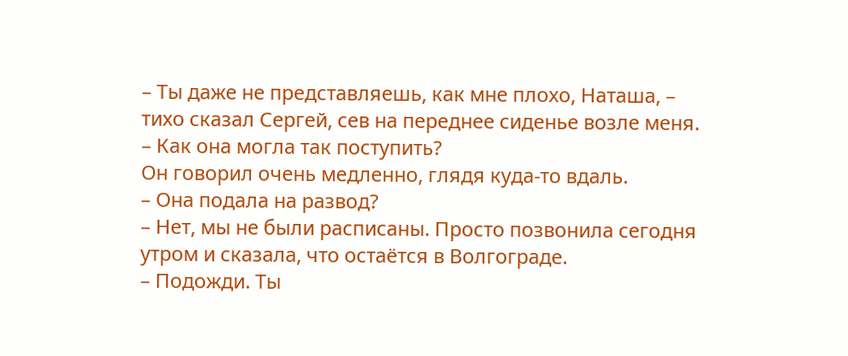– Ты даже не представляешь, как мне плохо, Наташа, – тихо сказал Сергей, сев на переднее сиденье возле меня. – Как она могла так поступить?
Он говорил очень медленно, глядя куда-то вдаль.
– Она подала на развод?
– Нет, мы не были расписаны. Просто позвонила сегодня утром и сказала, что остаётся в Волгограде.
– Подожди. Ты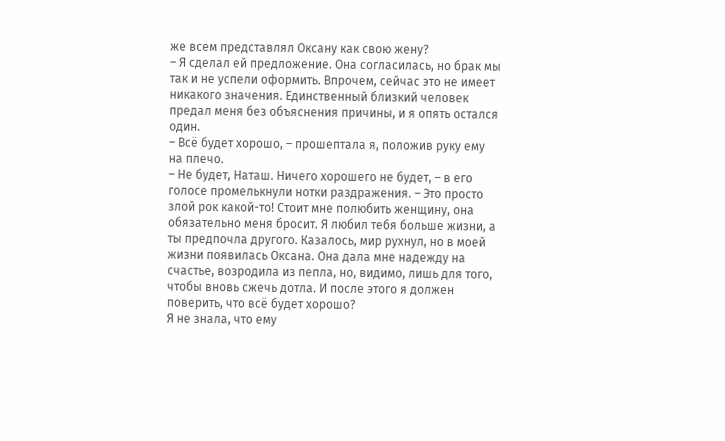же всем представлял Оксану как свою жену?
– Я сделал ей предложение. Она согласилась, но брак мы так и не успели оформить. Впрочем, сейчас это не имеет никакого значения. Единственный близкий человек предал меня без объяснения причины, и я опять остался один.
– Всё будет хорошо, – прошептала я, положив руку ему на плечо.
– Не будет, Наташ. Ничего хорошего не будет, – в его голосе промелькнули нотки раздражения. – Это просто злой рок какой-то! Стоит мне полюбить женщину, она обязательно меня бросит. Я любил тебя больше жизни, а ты предпочла другого. Казалось, мир рухнул, но в моей жизни появилась Оксана. Она дала мне надежду на счастье, возродила из пепла, но, видимо, лишь для того, чтобы вновь сжечь дотла. И после этого я должен поверить, что всё будет хорошо?
Я не знала, что ему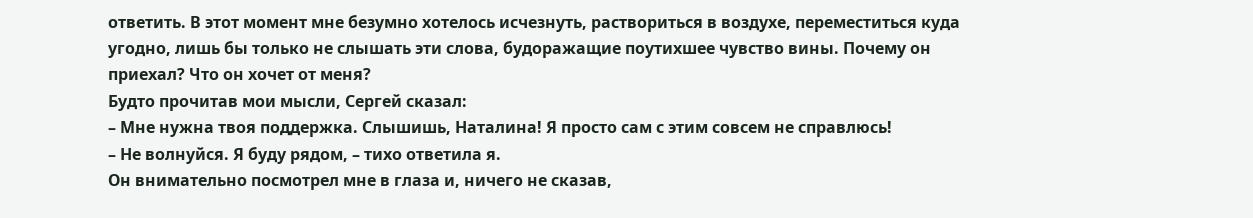ответить. В этот момент мне безумно хотелось исчезнуть, раствориться в воздухе, переместиться куда угодно, лишь бы только не слышать эти слова, будоражащие поутихшее чувство вины. Почему он приехал? Что он хочет от меня?
Будто прочитав мои мысли, Сергей сказал:
– Мне нужна твоя поддержка. Слышишь, Наталина! Я просто сам с этим совсем не справлюсь!
– Не волнуйся. Я буду рядом, – тихо ответила я.
Он внимательно посмотрел мне в глаза и, ничего не сказав,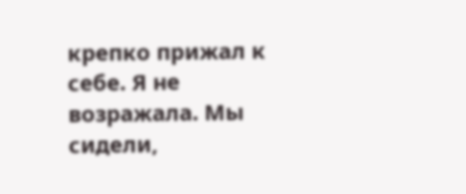крепко прижал к себе. Я не возражала. Мы сидели,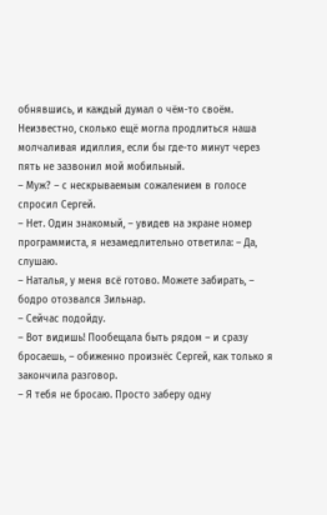обнявшись, и каждый думал о чём-то своём.
Неизвестно, сколько ещё могла продлиться наша молчаливая идиллия, если бы где-то минут через пять не зазвонил мой мобильный.
– Муж? – с нескрываемым сожалением в голосе спросил Сергей.
– Нет. Один знакомый, – увидев на экране номер программиста, я незамедлительно ответила: – Да, слушаю.
– Наталья, у меня всё готово. Можете забирать, – бодро отозвался Зильнар.
– Сейчас подойду.
– Вот видишь! Пообещала быть рядом – и сразу бросаешь, – обиженно произнёс Сергей, как только я закончила разговор.
– Я тебя не бросаю. Просто заберу одну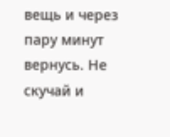вещь и через пару минут вернусь. Не скучай и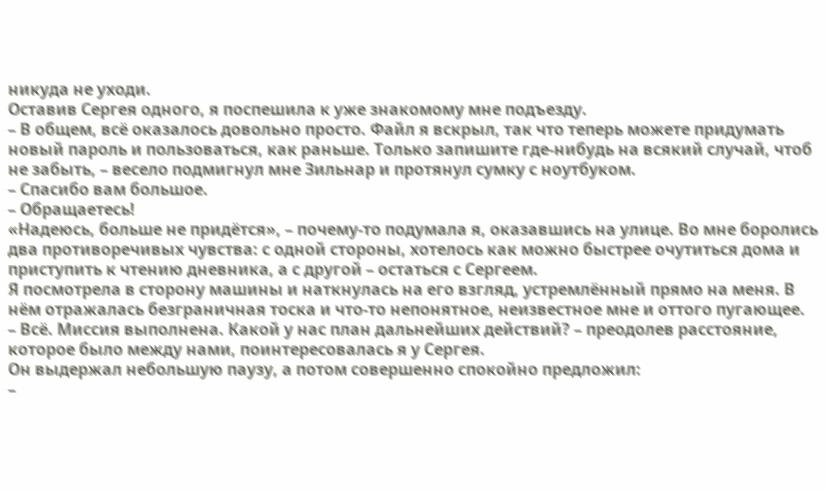никуда не уходи.
Оставив Сергея одного, я поспешила к уже знакомому мне подъезду.
– В общем, всё оказалось довольно просто. Файл я вскрыл, так что теперь можете придумать новый пароль и пользоваться, как раньше. Только запишите где-нибудь на всякий случай, чтоб не забыть, – весело подмигнул мне Зильнар и протянул сумку с ноутбуком.
– Спасибо вам большое.
– Обращаетесь!
«Надеюсь, больше не придётся», – почему-то подумала я, оказавшись на улице. Во мне боролись два противоречивых чувства: с одной стороны, хотелось как можно быстрее очутиться дома и приступить к чтению дневника, а с другой – остаться с Сергеем.
Я посмотрела в сторону машины и наткнулась на его взгляд, устремлённый прямо на меня. В нём отражалась безграничная тоска и что-то непонятное, неизвестное мне и оттого пугающее.
– Всё. Миссия выполнена. Какой у нас план дальнейших действий? – преодолев расстояние, которое было между нами, поинтересовалась я у Сергея.
Он выдержал небольшую паузу, а потом совершенно спокойно предложил:
–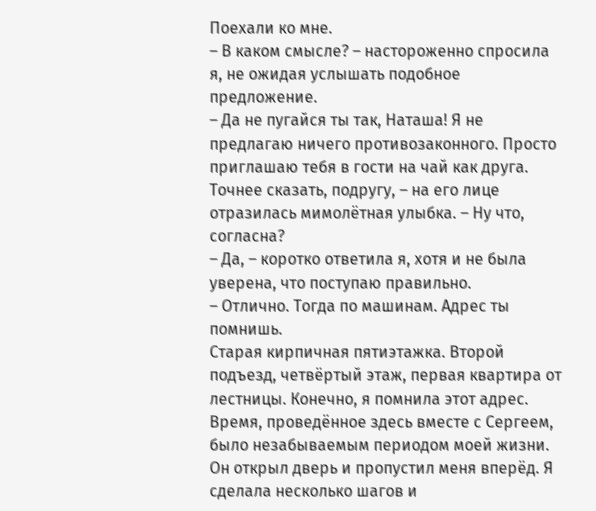Поехали ко мне.
– В каком смысле? – настороженно спросила я, не ожидая услышать подобное предложение.
– Да не пугайся ты так, Наташа! Я не предлагаю ничего противозаконного. Просто приглашаю тебя в гости на чай как друга. Точнее сказать, подругу, – на его лице отразилась мимолётная улыбка. – Ну что, согласна?
– Да, – коротко ответила я, хотя и не была уверена, что поступаю правильно.
– Отлично. Тогда по машинам. Адрес ты помнишь.
Старая кирпичная пятиэтажка. Второй подъезд, четвёртый этаж, первая квартира от лестницы. Конечно, я помнила этот адрес. Время, проведённое здесь вместе с Сергеем, было незабываемым периодом моей жизни.
Он открыл дверь и пропустил меня вперёд. Я сделала несколько шагов и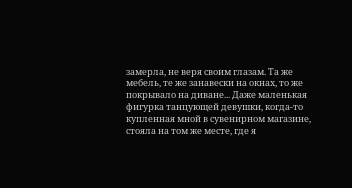замерла, не веря своим глазам. Та же мебель, те же занавески на окнах, то же покрывало на диване... Даже маленькая фигурка танцующей девушки, когда-то купленная мной в сувенирном магазине, стояла на том же месте, где я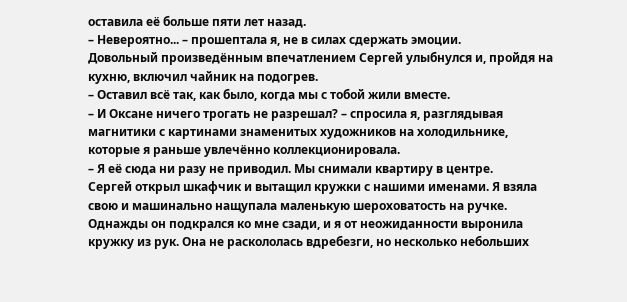оставила её больше пяти лет назад.
– Невероятно... – прошептала я, не в силах сдержать эмоции.
Довольный произведённым впечатлением Сергей улыбнулся и, пройдя на кухню, включил чайник на подогрев.
– Оставил всё так, как было, когда мы с тобой жили вместе.
– И Оксане ничего трогать не разрешал? – спросила я, разглядывая магнитики с картинами знаменитых художников на холодильнике, которые я раньше увлечённо коллекционировала.
– Я её сюда ни разу не приводил. Мы снимали квартиру в центре.
Сергей открыл шкафчик и вытащил кружки с нашими именами. Я взяла свою и машинально нащупала маленькую шероховатость на ручке. Однажды он подкрался ко мне сзади, и я от неожиданности выронила кружку из рук. Она не раскололась вдребезги, но несколько небольших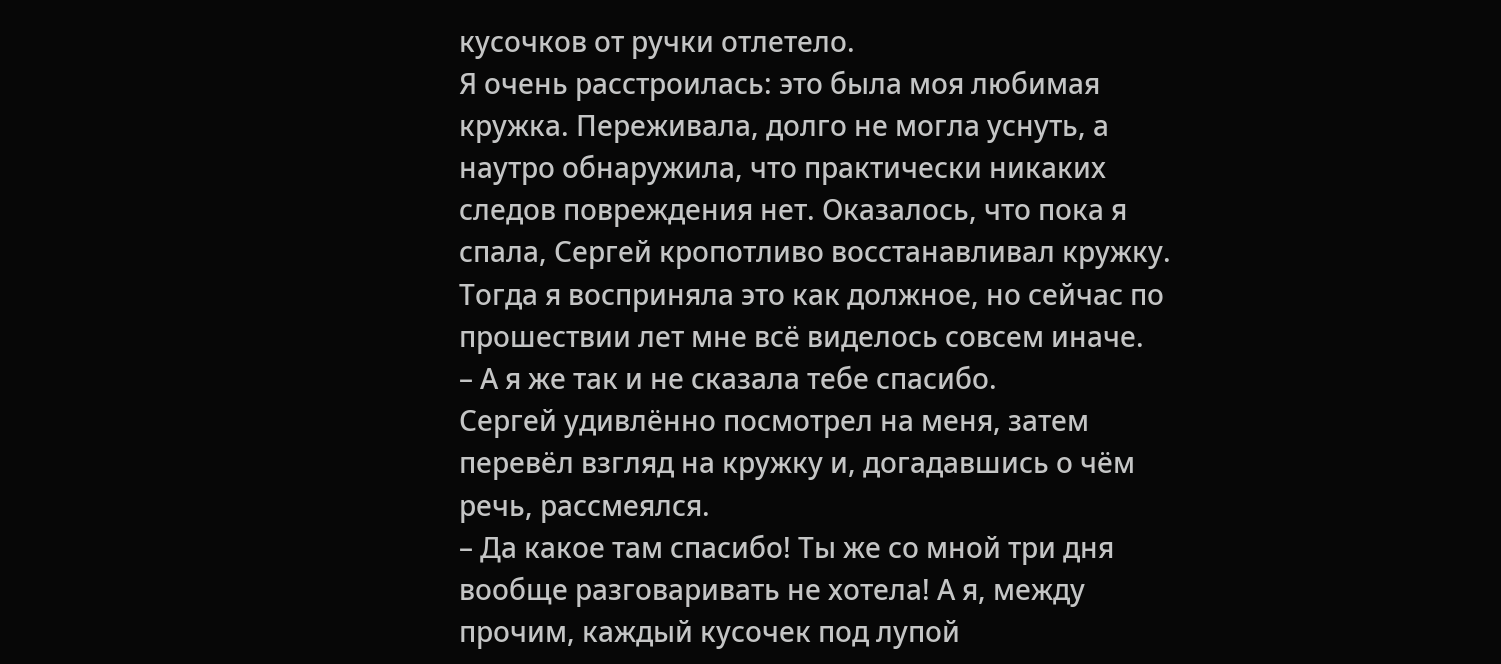кусочков от ручки отлетело.
Я очень расстроилась: это была моя любимая кружка. Переживала, долго не могла уснуть, а наутро обнаружила, что практически никаких следов повреждения нет. Оказалось, что пока я спала, Сергей кропотливо восстанавливал кружку. Тогда я восприняла это как должное, но сейчас по прошествии лет мне всё виделось совсем иначе.
– А я же так и не сказала тебе спасибо.
Сергей удивлённо посмотрел на меня, затем перевёл взгляд на кружку и, догадавшись о чём речь, рассмеялся.
– Да какое там спасибо! Ты же со мной три дня вообще разговаривать не хотела! А я, между прочим, каждый кусочек под лупой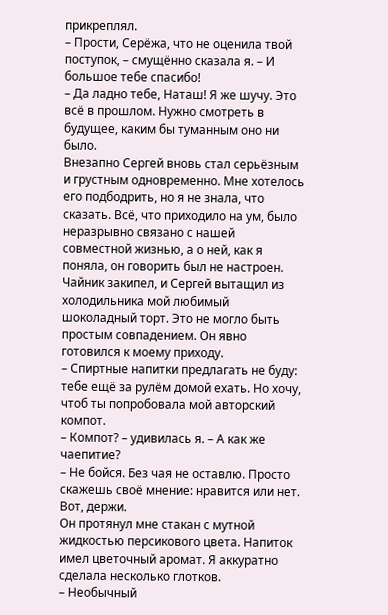прикреплял.
– Прости, Серёжа, что не оценила твой поступок, – смущённо сказала я. – И большое тебе спасибо!
– Да ладно тебе, Наташ! Я же шучу. Это всё в прошлом. Нужно смотреть в будущее, каким бы туманным оно ни было.
Внезапно Сергей вновь стал серьёзным и грустным одновременно. Мне хотелось его подбодрить, но я не знала, что сказать. Всё, что приходило на ум, было неразрывно связано с нашей совместной жизнью, а о ней, как я поняла, он говорить был не настроен.
Чайник закипел, и Сергей вытащил из холодильника мой любимый шоколадный торт. Это не могло быть простым совпадением. Он явно готовился к моему приходу.
– Спиртные напитки предлагать не буду: тебе ещё за рулём домой ехать. Но хочу, чтоб ты попробовала мой авторский компот.
– Компот? – удивилась я. – А как же чаепитие?
– Не бойся. Без чая не оставлю. Просто скажешь своё мнение: нравится или нет. Вот, держи.
Он протянул мне стакан с мутной жидкостью персикового цвета. Напиток имел цветочный аромат. Я аккуратно сделала несколько глотков.
– Необычный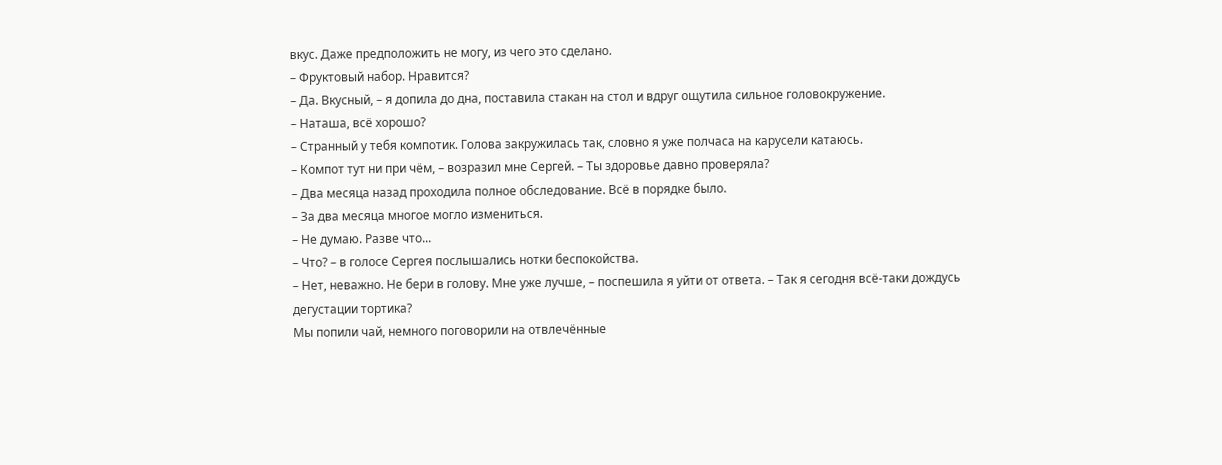вкус. Даже предположить не могу, из чего это сделано.
– Фруктовый набор. Нравится?
– Да. Вкусный, – я допила до дна, поставила стакан на стол и вдруг ощутила сильное головокружение.
– Наташа, всё хорошо?
– Странный у тебя компотик. Голова закружилась так, словно я уже полчаса на карусели катаюсь.
– Компот тут ни при чём, – возразил мне Сергей. – Ты здоровье давно проверяла?
– Два месяца назад проходила полное обследование. Всё в порядке было.
– За два месяца многое могло измениться.
– Не думаю. Разве что...
– Что? – в голосе Сергея послышались нотки беспокойства.
– Нет, неважно. Не бери в голову. Мне уже лучше, – поспешила я уйти от ответа. – Так я сегодня всё-таки дождусь дегустации тортика?
Мы попили чай, немного поговорили на отвлечённые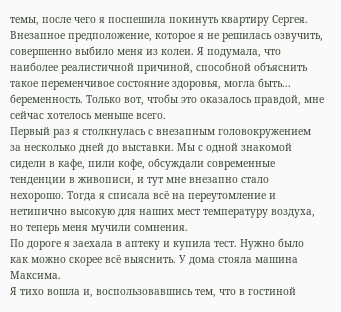темы, после чего я поспешила покинуть квартиру Сергея.
Внезапное предположение, которое я не решилась озвучить, совершенно выбило меня из колеи. Я подумала, что наиболее реалистичной причиной, способной объяснить такое переменчивое состояние здоровья, могла быть... беременность. Только вот, чтобы это оказалось правдой, мне сейчас хотелось меньше всего.
Первый раз я столкнулась с внезапным головокружением за несколько дней до выставки. Мы с одной знакомой сидели в кафе, пили кофе, обсуждали современные тенденции в живописи, и тут мне внезапно стало нехорошо. Тогда я списала всё на переутомление и нетипично высокую для наших мест температуру воздуха, но теперь меня мучили сомнения.
По дороге я заехала в аптеку и купила тест. Нужно было как можно скорее всё выяснить. У дома стояла машина Максима.
Я тихо вошла и, воспользовавшись тем, что в гостиной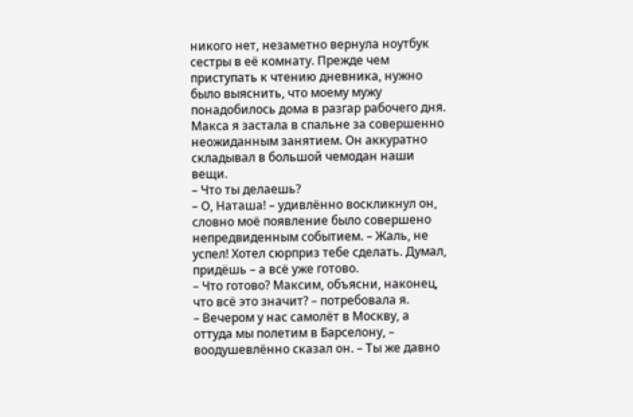никого нет, незаметно вернула ноутбук сестры в её комнату. Прежде чем приступать к чтению дневника, нужно было выяснить, что моему мужу понадобилось дома в разгар рабочего дня.
Макса я застала в спальне за совершенно неожиданным занятием. Он аккуратно складывал в большой чемодан наши вещи.
– Что ты делаешь?
– О, Наташа! – удивлённо воскликнул он, словно моё появление было совершено непредвиденным событием. – Жаль, не успел! Хотел сюрприз тебе сделать. Думал, придёшь – а всё уже готово.
– Что готово? Максим, объясни, наконец, что всё это значит? – потребовала я.
– Вечером у нас самолёт в Москву, а оттуда мы полетим в Барселону, – воодушевлённо сказал он. – Ты же давно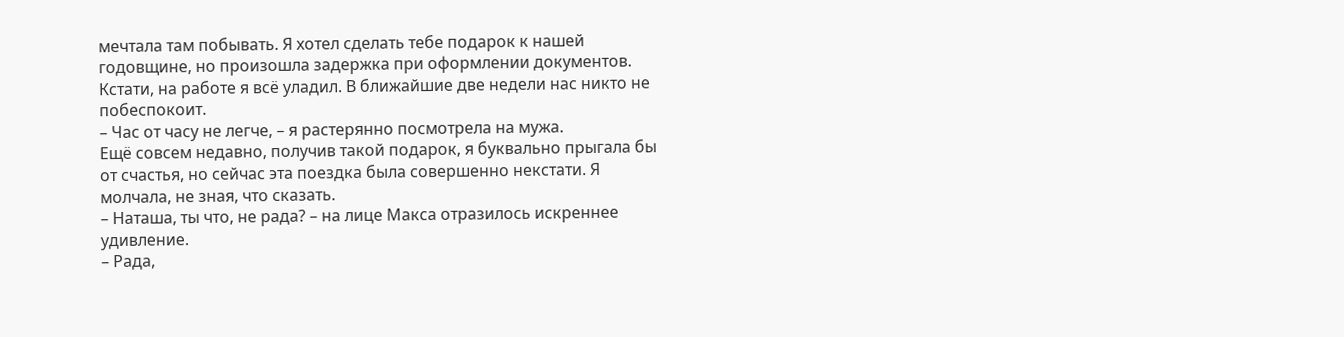мечтала там побывать. Я хотел сделать тебе подарок к нашей годовщине, но произошла задержка при оформлении документов. Кстати, на работе я всё уладил. В ближайшие две недели нас никто не побеспокоит.
– Час от часу не легче, – я растерянно посмотрела на мужа.
Ещё совсем недавно, получив такой подарок, я буквально прыгала бы от счастья, но сейчас эта поездка была совершенно некстати. Я молчала, не зная, что сказать.
– Наташа, ты что, не рада? – на лице Макса отразилось искреннее удивление.
– Рада,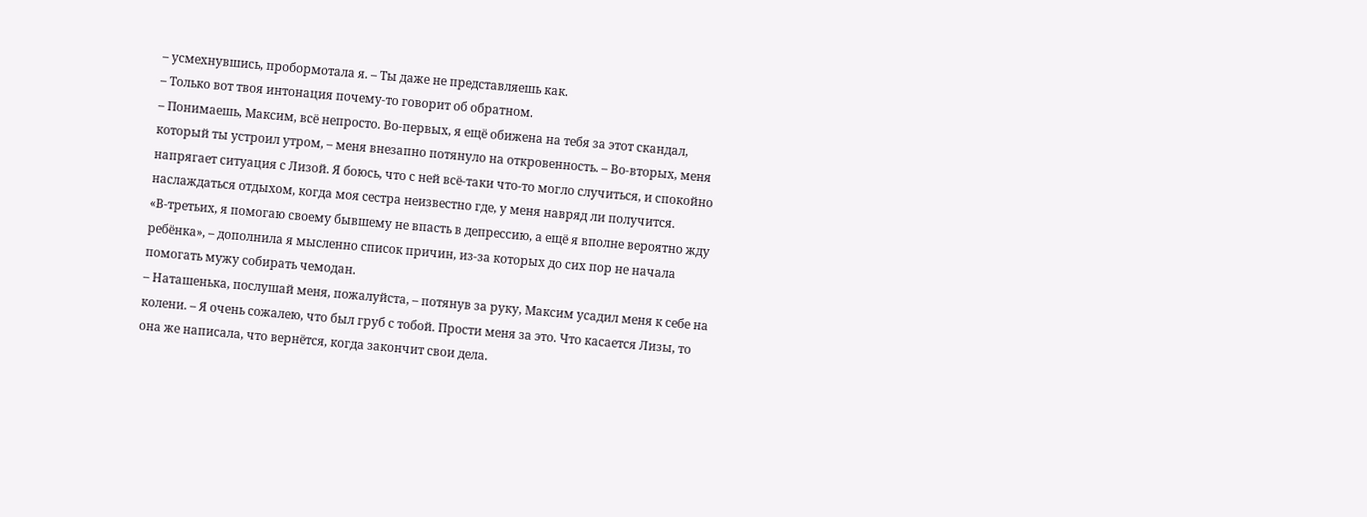– усмехнувшись, пробормотала я. – Ты даже не представляешь как.
– Только вот твоя интонация почему-то говорит об обратном.
– Понимаешь, Максим, всё непросто. Во-первых, я ещё обижена на тебя за этот скандал, который ты устроил утром, – меня внезапно потянуло на откровенность. – Во-вторых, меня напрягает ситуация с Лизой. Я боюсь, что с ней всё-таки что-то могло случиться, и спокойно наслаждаться отдыхом, когда моя сестра неизвестно где, у меня навряд ли получится.
«В-третьих, я помогаю своему бывшему не впасть в депрессию, а ещё я вполне вероятно жду ребёнка», – дополнила я мысленно список причин, из-за которых до сих пор не начала помогать мужу собирать чемодан.
– Наташенька, послушай меня, пожалуйста, – потянув за руку, Максим усадил меня к себе на колени. – Я очень сожалею, что был груб с тобой. Прости меня за это. Что касается Лизы, то она же написала, что вернётся, когда закончит свои дела.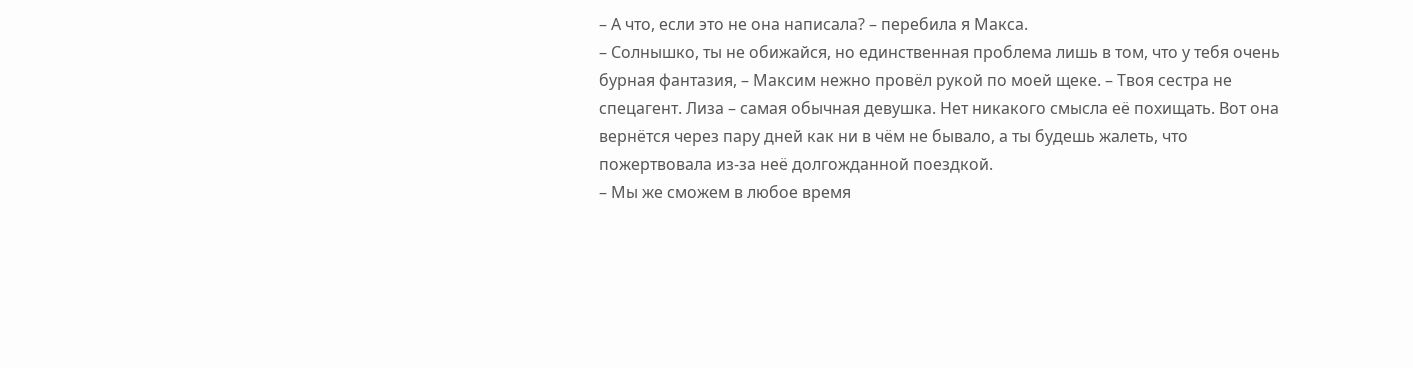– А что, если это не она написала? – перебила я Макса.
– Солнышко, ты не обижайся, но единственная проблема лишь в том, что у тебя очень бурная фантазия, – Максим нежно провёл рукой по моей щеке. – Твоя сестра не спецагент. Лиза – самая обычная девушка. Нет никакого смысла её похищать. Вот она вернётся через пару дней как ни в чём не бывало, а ты будешь жалеть, что пожертвовала из-за неё долгожданной поездкой.
– Мы же сможем в любое время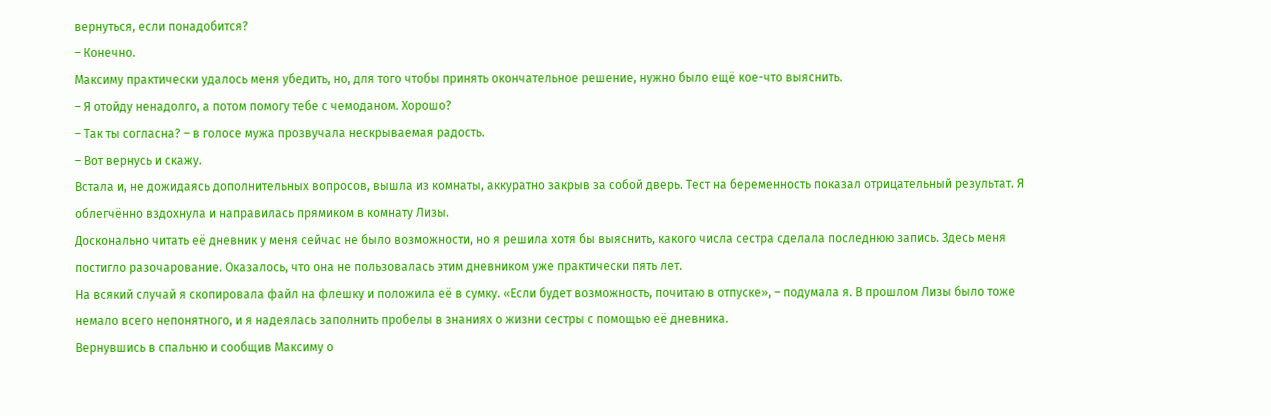вернуться, если понадобится?
– Конечно.
Максиму практически удалось меня убедить, но, для того чтобы принять окончательное решение, нужно было ещё кое-что выяснить.
– Я отойду ненадолго, а потом помогу тебе с чемоданом. Хорошо?
– Так ты согласна? – в голосе мужа прозвучала нескрываемая радость.
– Вот вернусь и скажу.
Встала и, не дожидаясь дополнительных вопросов, вышла из комнаты, аккуратно закрыв за собой дверь. Тест на беременность показал отрицательный результат. Я облегчённо вздохнула и направилась прямиком в комнату Лизы.
Досконально читать её дневник у меня сейчас не было возможности, но я решила хотя бы выяснить, какого числа сестра сделала последнюю запись. Здесь меня постигло разочарование. Оказалось, что она не пользовалась этим дневником уже практически пять лет.
На всякий случай я скопировала файл на флешку и положила её в сумку. «Если будет возможность, почитаю в отпуске», – подумала я. В прошлом Лизы было тоже немало всего непонятного, и я надеялась заполнить пробелы в знаниях о жизни сестры с помощью её дневника.
Вернувшись в спальню и сообщив Максиму о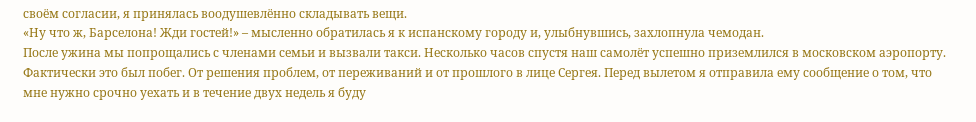своём согласии, я принялась воодушевлённо складывать вещи.
«Ну что ж, Барселона! Жди гостей!» – мысленно обратилась я к испанскому городу и, улыбнувшись, захлопнула чемодан.
После ужина мы попрощались с членами семьи и вызвали такси. Несколько часов спустя наш самолёт успешно приземлился в московском аэропорту.
Фактически это был побег. От решения проблем, от переживаний и от прошлого в лице Сергея. Перед вылетом я отправила ему сообщение о том, что мне нужно срочно уехать и в течение двух недель я буду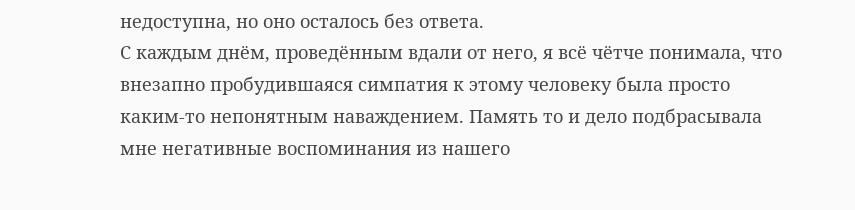недоступна, но оно осталось без ответа.
С каждым днём, проведённым вдали от него, я всё чётче понимала, что внезапно пробудившаяся симпатия к этому человеку была просто каким-то непонятным наваждением. Память то и дело подбрасывала мне негативные воспоминания из нашего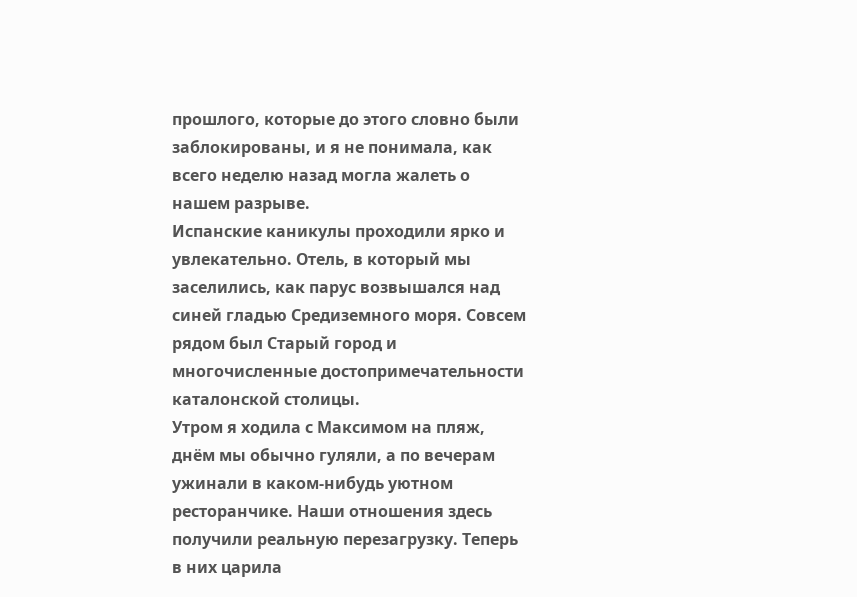прошлого, которые до этого словно были заблокированы, и я не понимала, как всего неделю назад могла жалеть о нашем разрыве.
Испанские каникулы проходили ярко и увлекательно. Отель, в который мы заселились, как парус возвышался над синей гладью Средиземного моря. Совсем рядом был Старый город и многочисленные достопримечательности каталонской столицы.
Утром я ходила с Максимом на пляж, днём мы обычно гуляли, а по вечерам ужинали в каком-нибудь уютном ресторанчике. Наши отношения здесь получили реальную перезагрузку. Теперь в них царила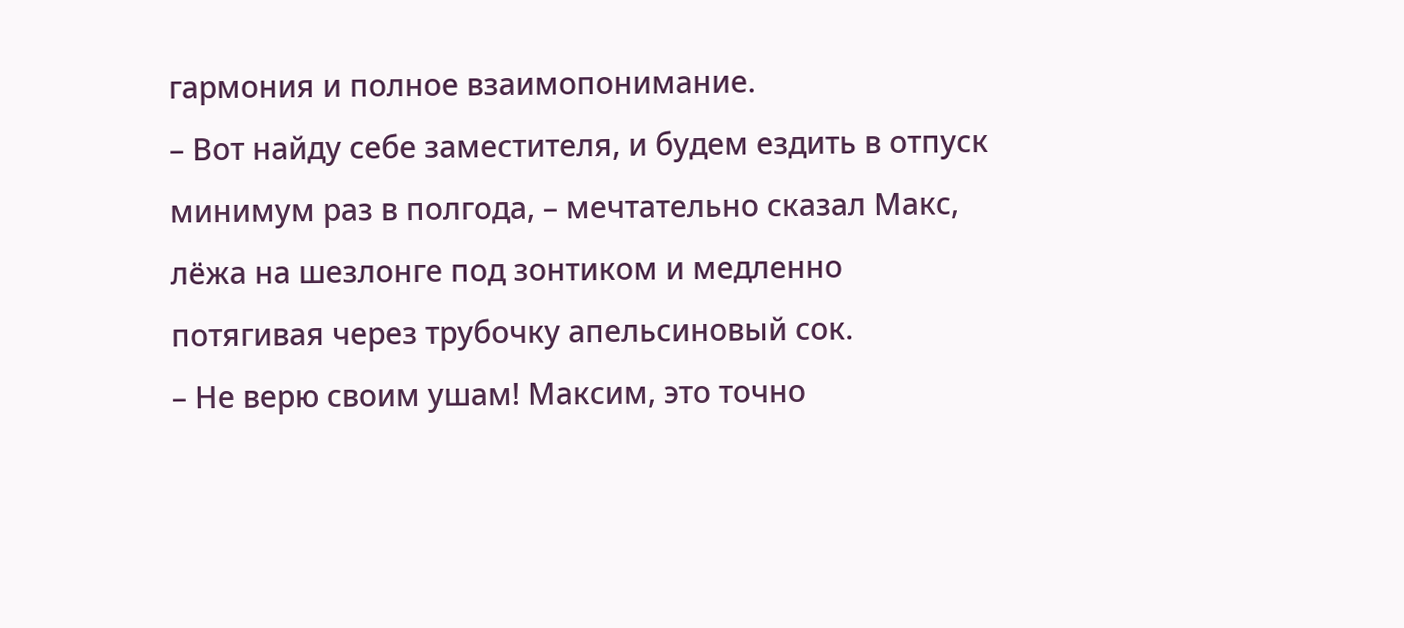гармония и полное взаимопонимание.
– Вот найду себе заместителя, и будем ездить в отпуск минимум раз в полгода, – мечтательно сказал Макс, лёжа на шезлонге под зонтиком и медленно потягивая через трубочку апельсиновый сок.
– Не верю своим ушам! Максим, это точно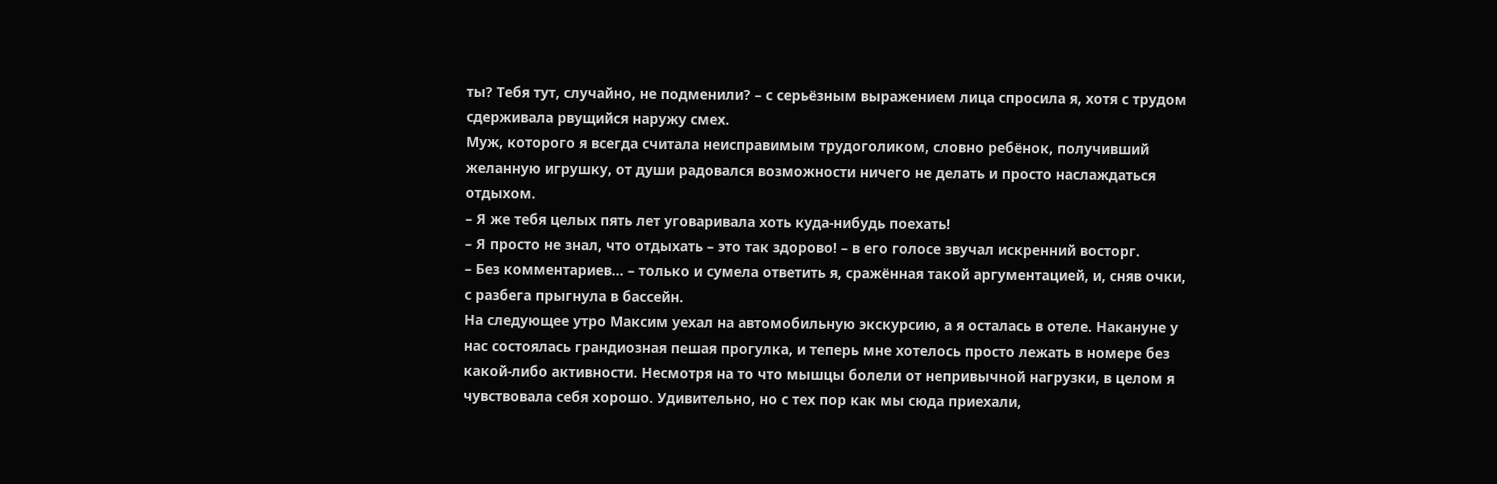ты? Тебя тут, случайно, не подменили? – с серьёзным выражением лица спросила я, хотя с трудом сдерживала рвущийся наружу смех.
Муж, которого я всегда считала неисправимым трудоголиком, словно ребёнок, получивший желанную игрушку, от души радовался возможности ничего не делать и просто наслаждаться отдыхом.
– Я же тебя целых пять лет уговаривала хоть куда-нибудь поехать!
– Я просто не знал, что отдыхать – это так здорово! – в его голосе звучал искренний восторг.
– Без комментариев... – только и сумела ответить я, сражённая такой аргументацией, и, сняв очки, с разбега прыгнула в бассейн.
На следующее утро Максим уехал на автомобильную экскурсию, а я осталась в отеле. Накануне у нас состоялась грандиозная пешая прогулка, и теперь мне хотелось просто лежать в номере без какой-либо активности. Несмотря на то что мышцы болели от непривычной нагрузки, в целом я чувствовала себя хорошо. Удивительно, но с тех пор как мы сюда приехали,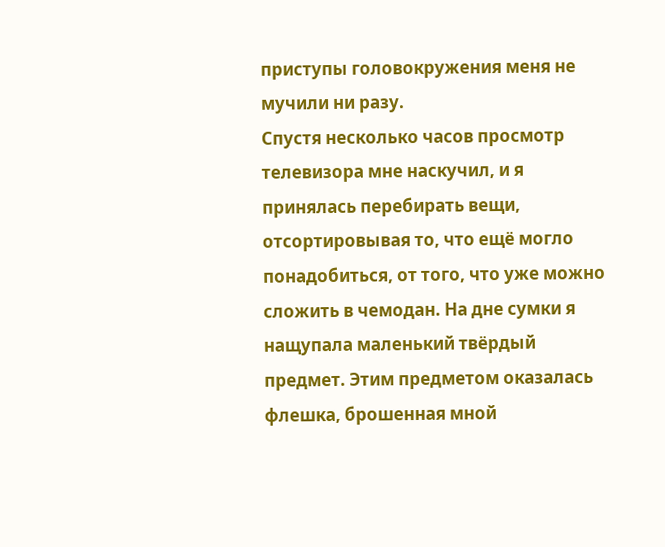приступы головокружения меня не мучили ни разу.
Спустя несколько часов просмотр телевизора мне наскучил, и я принялась перебирать вещи, отсортировывая то, что ещё могло понадобиться, от того, что уже можно сложить в чемодан. На дне сумки я нащупала маленький твёрдый предмет. Этим предметом оказалась флешка, брошенная мной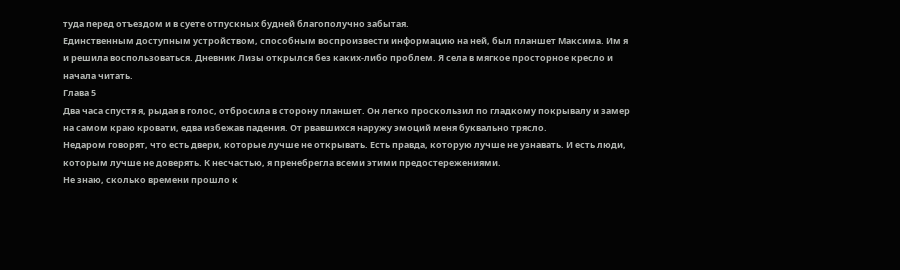туда перед отъездом и в суете отпускных будней благополучно забытая.
Единственным доступным устройством, способным воспроизвести информацию на ней, был планшет Максима. Им я и решила воспользоваться. Дневник Лизы открылся без каких-либо проблем. Я села в мягкое просторное кресло и начала читать.
Глава 5
Два часа спустя я, рыдая в голос, отбросила в сторону планшет. Он легко проскользил по гладкому покрывалу и замер на самом краю кровати, едва избежав падения. От рвавшихся наружу эмоций меня буквально трясло.
Недаром говорят, что есть двери, которые лучше не открывать. Есть правда, которую лучше не узнавать. И есть люди, которым лучше не доверять. К несчастью, я пренебрегла всеми этими предостережениями.
Не знаю, сколько времени прошло к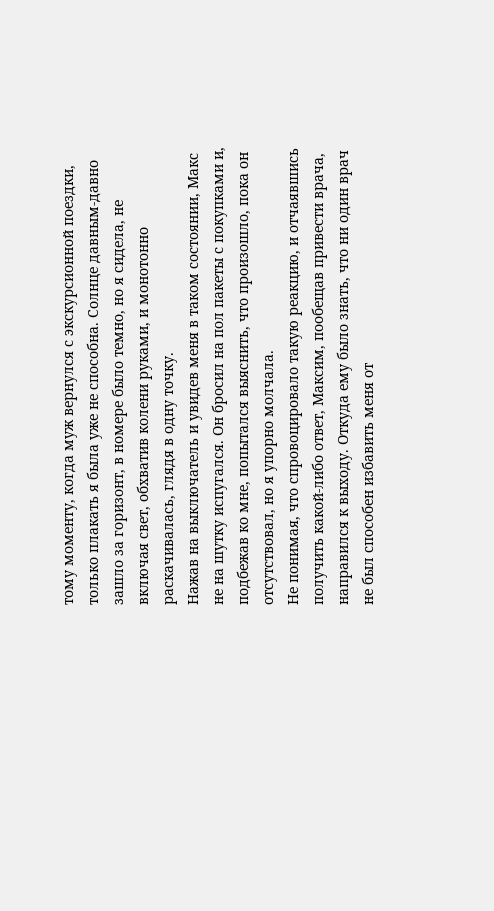тому моменту, когда муж вернулся с экскурсионной поездки, только плакать я была уже не способна. Солнце давным-давно зашло за горизонт, в номере было темно, но я сидела, не включая свет, обхватив колени руками, и монотонно раскачивалась, глядя в одну точку.
Нажав на выключатель и увидев меня в таком состоянии, Макс не на шутку испугался. Он бросил на пол пакеты с покупками и, подбежав ко мне, попытался выяснить, что произошло, пока он отсутствовал, но я упорно молчала.
Не понимая, что спровоцировало такую реакцию, и отчаявшись получить какой-либо ответ, Максим, пообещав привести врача, направился к выходу. Откуда ему было знать, что ни один врач не был способен избавить меня от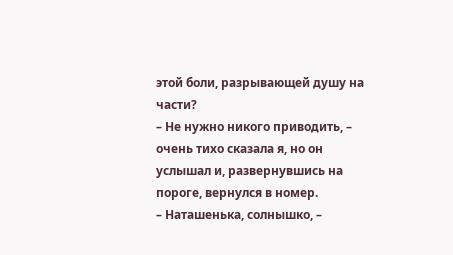этой боли, разрывающей душу на части?
– Не нужно никого приводить, – очень тихо сказала я, но он услышал и, развернувшись на пороге, вернулся в номер.
– Наташенька, солнышко, –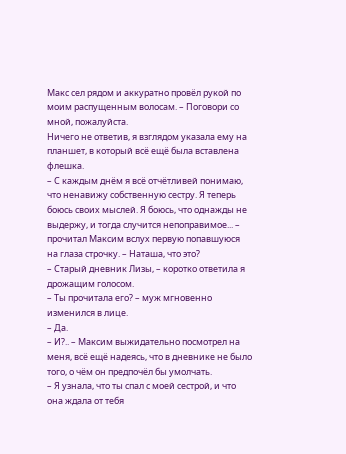Макс сел рядом и аккуратно провёл рукой по моим распущенным волосам. – Поговори со мной, пожалуйста.
Ничего не ответив, я взглядом указала ему на планшет, в который всё ещё была вставлена флешка.
– С каждым днём я всё отчётливей понимаю, что ненавижу собственную сестру. Я теперь боюсь своих мыслей. Я боюсь, что однажды не выдержу, и тогда случится непоправимое... – прочитал Максим вслух первую попавшуюся на глаза строчку. – Наташа, что это?
– Старый дневник Лизы, – коротко ответила я дрожащим голосом.
– Ты прочитала его? – муж мгновенно изменился в лице.
– Да.
– И?.. – Максим выжидательно посмотрел на меня, всё ещё надеясь, что в дневнике не было того, о чём он предпочёл бы умолчать.
– Я узнала, что ты спал с моей сестрой, и что она ждала от тебя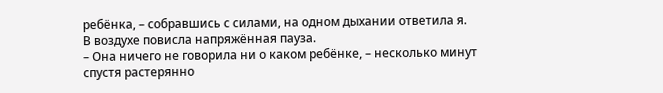ребёнка, – собравшись с силами, на одном дыхании ответила я.
В воздухе повисла напряжённая пауза.
– Она ничего не говорила ни о каком ребёнке, – несколько минут спустя растерянно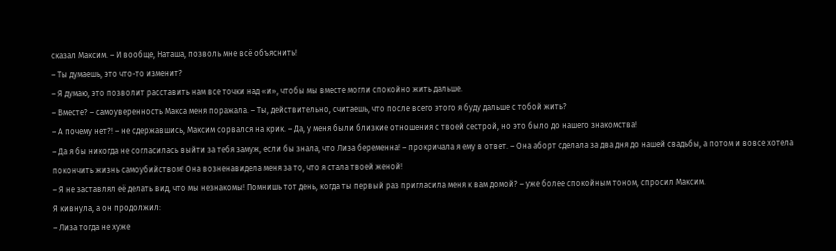сказал Максим. – И вообще, Наташа, позволь мне всё объяснить!
– Ты думаешь, это что-то изменит?
– Я думаю, это позволит расставить нам все точки над «и», чтобы мы вместе могли спокойно жить дальше.
– Вместе? – самоуверенность Макса меня поражала. – Ты, действительно, считаешь, что после всего этого я буду дальше с тобой жить?
– А почему нет?! – не сдержавшись, Максим сорвался на крик. – Да, у меня были близкие отношения с твоей сестрой, но это было до нашего знакомства!
– Да я бы никогда не согласилась выйти за тебя замуж, если бы знала, что Лиза беременна! – прокричала я ему в ответ. – Она аборт сделала за два дня до нашей свадьбы, а потом и вовсе хотела покончить жизнь самоубийством! Она возненавидела меня за то, что я стала твоей женой!
– Я не заставлял её делать вид, что мы незнакомы! Помнишь тот день, когда ты первый раз пригласила меня к вам домой? – уже более спокойным тоном, спросил Максим.
Я кивнула, а он продолжил:
– Лиза тогда не хуже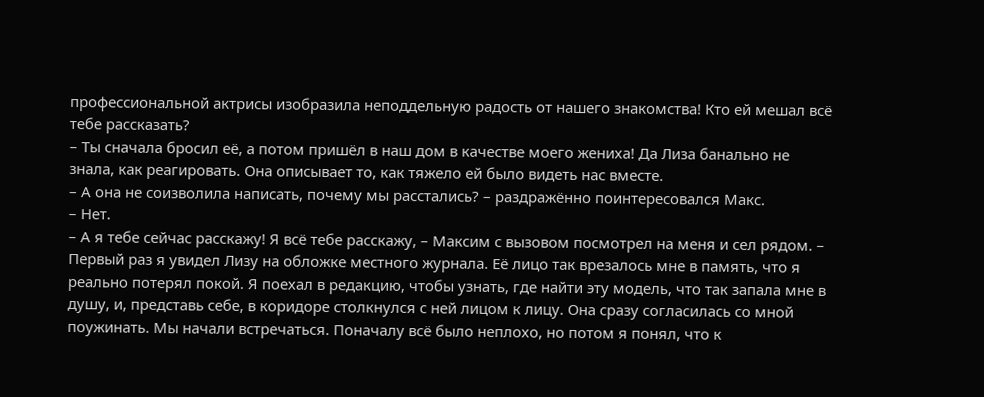профессиональной актрисы изобразила неподдельную радость от нашего знакомства! Кто ей мешал всё тебе рассказать?
– Ты сначала бросил её, а потом пришёл в наш дом в качестве моего жениха! Да Лиза банально не знала, как реагировать. Она описывает то, как тяжело ей было видеть нас вместе.
– А она не соизволила написать, почему мы расстались? – раздражённо поинтересовался Макс.
– Нет.
– А я тебе сейчас расскажу! Я всё тебе расскажу, – Максим с вызовом посмотрел на меня и сел рядом. – Первый раз я увидел Лизу на обложке местного журнала. Её лицо так врезалось мне в память, что я реально потерял покой. Я поехал в редакцию, чтобы узнать, где найти эту модель, что так запала мне в душу, и, представь себе, в коридоре столкнулся с ней лицом к лицу. Она сразу согласилась со мной поужинать. Мы начали встречаться. Поначалу всё было неплохо, но потом я понял, что к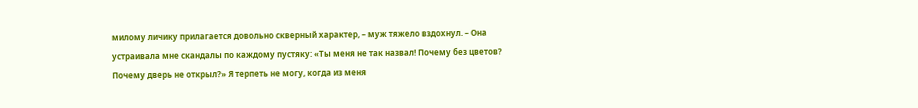милому личику прилагается довольно скверный характер, – муж тяжело вздохнул. – Она устраивала мне скандалы по каждому пустяку: «Ты меня не так назвал! Почему без цветов? Почему дверь не открыл?» Я терпеть не могу, когда из меня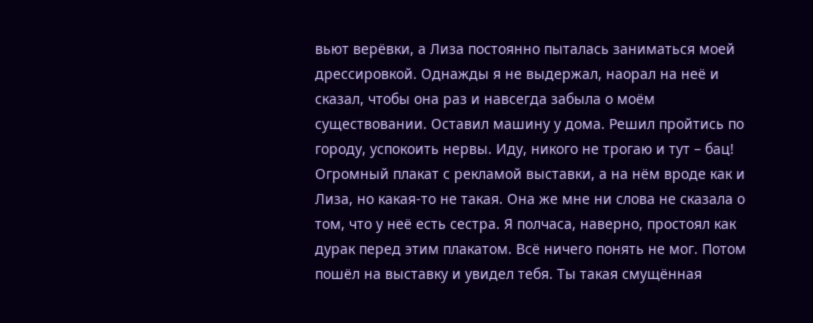вьют верёвки, а Лиза постоянно пыталась заниматься моей дрессировкой. Однажды я не выдержал, наорал на неё и сказал, чтобы она раз и навсегда забыла о моём существовании. Оставил машину у дома. Решил пройтись по городу, успокоить нервы. Иду, никого не трогаю и тут – бац! Огромный плакат с рекламой выставки, а на нём вроде как и Лиза, но какая-то не такая. Она же мне ни слова не сказала о том, что у неё есть сестра. Я полчаса, наверно, простоял как дурак перед этим плакатом. Всё ничего понять не мог. Потом пошёл на выставку и увидел тебя. Ты такая смущённая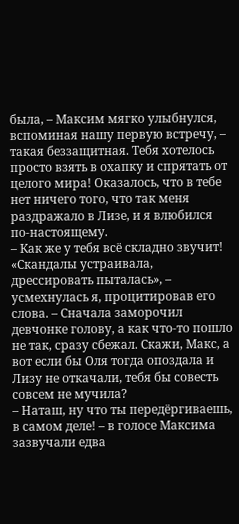была, – Максим мягко улыбнулся, вспоминая нашу первую встречу, – такая беззащитная. Тебя хотелось просто взять в охапку и спрятать от целого мира! Оказалось, что в тебе нет ничего того, что так меня раздражало в Лизе, и я влюбился по-настоящему.
– Как же у тебя всё складно звучит! «Скандалы устраивала, дрессировать пыталась», – усмехнулась я, процитировав его слова. – Сначала заморочил девчонке голову, а как что-то пошло не так, сразу сбежал. Скажи, Макс, а вот если бы Оля тогда опоздала и Лизу не откачали, тебя бы совесть совсем не мучила?
– Наташ, ну что ты передёргиваешь, в самом деле! – в голосе Максима зазвучали едва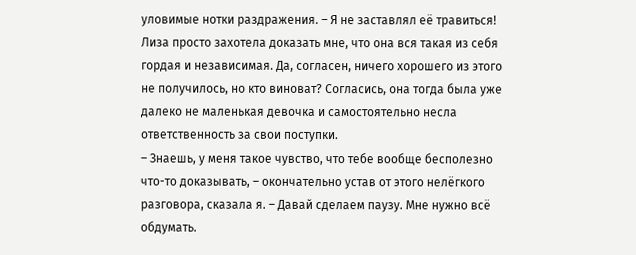уловимые нотки раздражения. – Я не заставлял её травиться! Лиза просто захотела доказать мне, что она вся такая из себя гордая и независимая. Да, согласен, ничего хорошего из этого не получилось, но кто виноват? Согласись, она тогда была уже далеко не маленькая девочка и самостоятельно несла ответственность за свои поступки.
– Знаешь, у меня такое чувство, что тебе вообще бесполезно что-то доказывать, – окончательно устав от этого нелёгкого разговора, сказала я. – Давай сделаем паузу. Мне нужно всё обдумать.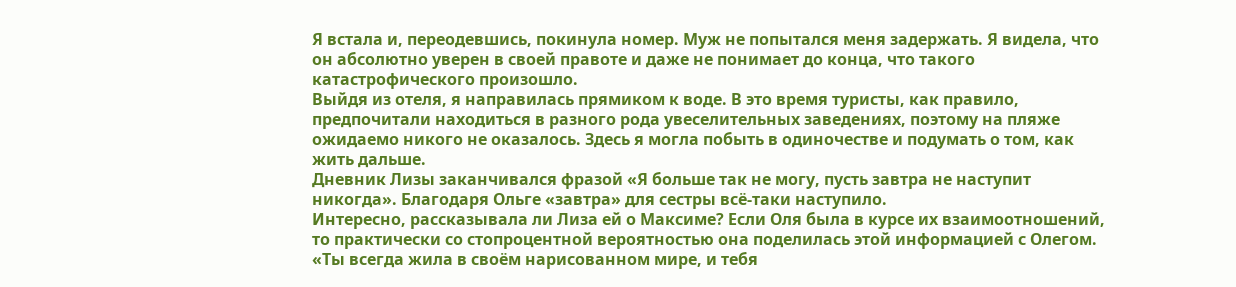Я встала и, переодевшись, покинула номер. Муж не попытался меня задержать. Я видела, что он абсолютно уверен в своей правоте и даже не понимает до конца, что такого катастрофического произошло.
Выйдя из отеля, я направилась прямиком к воде. В это время туристы, как правило, предпочитали находиться в разного рода увеселительных заведениях, поэтому на пляже ожидаемо никого не оказалось. Здесь я могла побыть в одиночестве и подумать о том, как жить дальше.
Дневник Лизы заканчивался фразой «Я больше так не могу, пусть завтра не наступит никогда». Благодаря Ольге «завтра» для сестры всё-таки наступило.
Интересно, рассказывала ли Лиза ей о Максиме? Если Оля была в курсе их взаимоотношений, то практически со стопроцентной вероятностью она поделилась этой информацией с Олегом. «Ты всегда жила в своём нарисованном мире, и тебя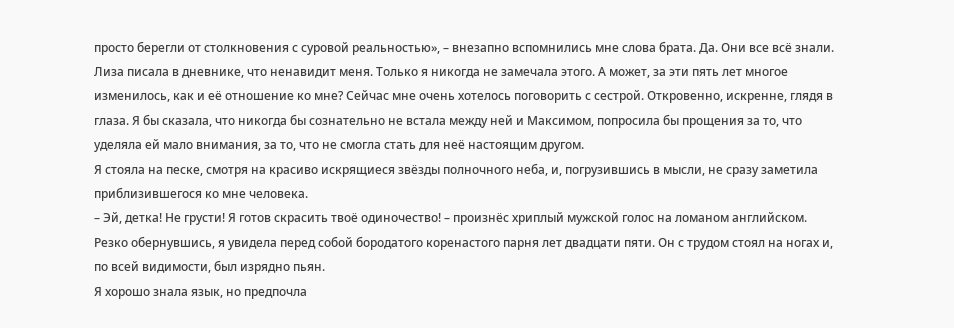просто берегли от столкновения с суровой реальностью», – внезапно вспомнились мне слова брата. Да. Они все всё знали.
Лиза писала в дневнике, что ненавидит меня. Только я никогда не замечала этого. А может, за эти пять лет многое изменилось, как и её отношение ко мне? Сейчас мне очень хотелось поговорить с сестрой. Откровенно, искренне, глядя в глаза. Я бы сказала, что никогда бы сознательно не встала между ней и Максимом, попросила бы прощения за то, что уделяла ей мало внимания, за то, что не смогла стать для неё настоящим другом.
Я стояла на песке, смотря на красиво искрящиеся звёзды полночного неба, и, погрузившись в мысли, не сразу заметила приблизившегося ко мне человека.
– Эй, детка! Не грусти! Я готов скрасить твоё одиночество! – произнёс хриплый мужской голос на ломаном английском.
Резко обернувшись, я увидела перед собой бородатого коренастого парня лет двадцати пяти. Он с трудом стоял на ногах и, по всей видимости, был изрядно пьян.
Я хорошо знала язык, но предпочла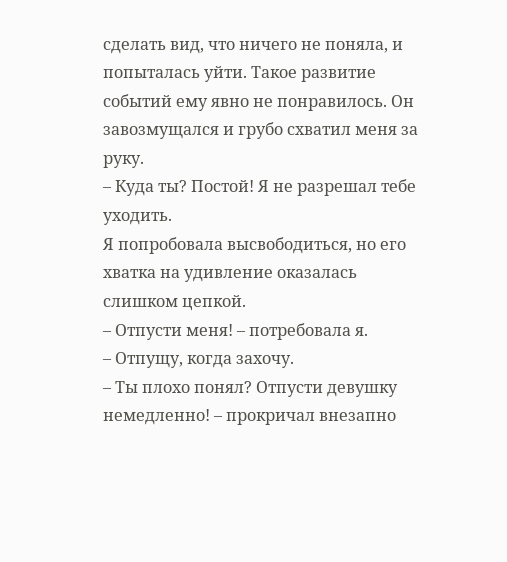сделать вид, что ничего не поняла, и попыталась уйти. Такое развитие событий ему явно не понравилось. Он завозмущался и грубо схватил меня за руку.
– Куда ты? Постой! Я не разрешал тебе уходить.
Я попробовала высвободиться, но его хватка на удивление оказалась слишком цепкой.
– Отпусти меня! – потребовала я.
– Отпущу, когда захочу.
– Ты плохо понял? Отпусти девушку немедленно! – прокричал внезапно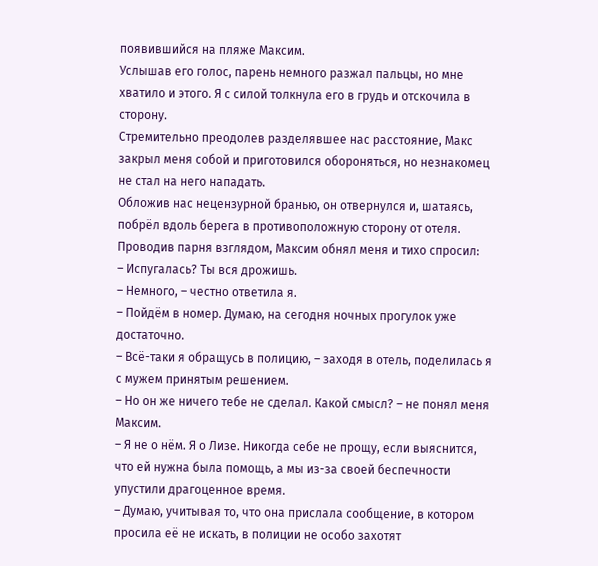появившийся на пляже Максим.
Услышав его голос, парень немного разжал пальцы, но мне хватило и этого. Я с силой толкнула его в грудь и отскочила в сторону.
Стремительно преодолев разделявшее нас расстояние, Макс закрыл меня собой и приготовился обороняться, но незнакомец не стал на него нападать.
Обложив нас нецензурной бранью, он отвернулся и, шатаясь, побрёл вдоль берега в противоположную сторону от отеля.
Проводив парня взглядом, Максим обнял меня и тихо спросил:
– Испугалась? Ты вся дрожишь.
– Немного, – честно ответила я.
– Пойдём в номер. Думаю, на сегодня ночных прогулок уже достаточно.
– Всё-таки я обращусь в полицию, – заходя в отель, поделилась я с мужем принятым решением.
– Но он же ничего тебе не сделал. Какой смысл? – не понял меня Максим.
– Я не о нём. Я о Лизе. Никогда себе не прощу, если выяснится, что ей нужна была помощь, а мы из-за своей беспечности упустили драгоценное время.
– Думаю, учитывая то, что она прислала сообщение, в котором просила её не искать, в полиции не особо захотят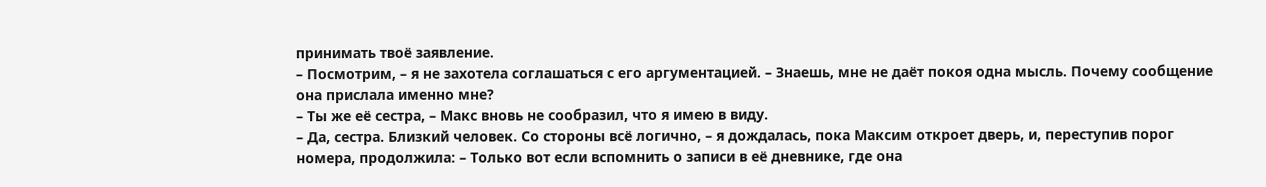принимать твоё заявление.
– Посмотрим, – я не захотела соглашаться с его аргументацией. – Знаешь, мне не даёт покоя одна мысль. Почему сообщение она прислала именно мне?
– Ты же её сестра, – Макс вновь не сообразил, что я имею в виду.
– Да, сестра. Близкий человек. Со стороны всё логично, – я дождалась, пока Максим откроет дверь, и, переступив порог номера, продолжила: – Только вот если вспомнить о записи в её дневнике, где она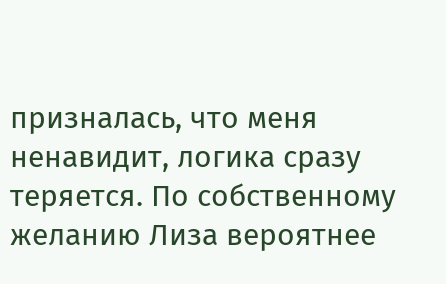призналась, что меня ненавидит, логика сразу теряется. По собственному желанию Лиза вероятнее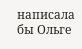написала бы Ольге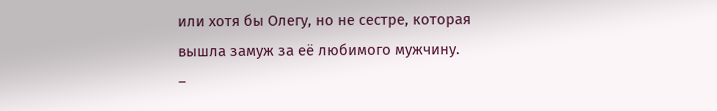или хотя бы Олегу, но не сестре, которая вышла замуж за её любимого мужчину.
–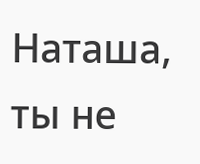Наташа, ты не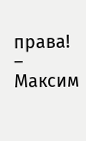права! – Максим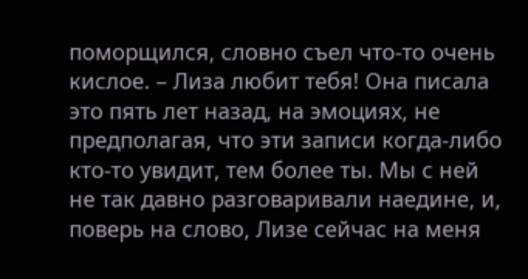поморщился, словно съел что-то очень кислое. – Лиза любит тебя! Она писала это пять лет назад, на эмоциях, не предполагая, что эти записи когда-либо кто-то увидит, тем более ты. Мы с ней не так давно разговаривали наедине, и, поверь на слово, Лизе сейчас на меня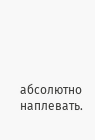абсолютно наплевать.